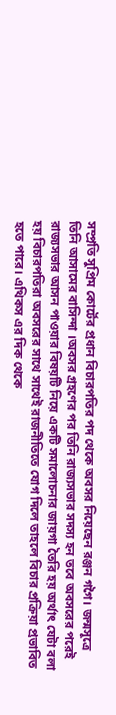সম্প্রতি সুপ্রিম কোর্টের প্রধান বিচারপতির পদ থেকে অবসর নিয়েছেন রঞ্জন গগৈ। জন্মসূত্রে তিনি আসামের বাসিন্দা ।অবসর গ্রহণের পর তিনি রাজ্যসভার সদস্য হন তবে অবসরের পরেই রাজ্যসভার আসন পাওয়ার বিষয়টি নিয়ে একটি সমালোচনার জায়গা তৈরি হয় অর্থাৎ যেটা বলা হয় বিচারপতিরা অবসরের সাথে সাথেই রাজনীতিতে যোগ দিলে তাহলে বিচার প্রক্রিয়া প্রভাবিত হতে পারে। এথিকস এর দিক থেকে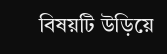বিষয়টি উড়িয়ে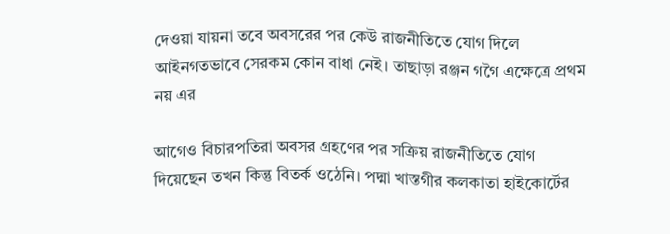দেওয়া যায়না তবে অবসরের পর কেউ রাজনীতিতে যোগ দিলে আইনগতভাবে সেরকম কোন বাধা নেই। তাছাড়া রঞ্জন গগৈ এক্ষেত্রে প্রথম নয় এর

আগেও বিচারপতিরা অবসর গ্রহণের পর সক্রিয় রাজনীতিতে যোগ দিয়েছেন তখন কিন্তু বিতর্ক ওঠেনি। পদ্মা খাস্তগীর কলকাতা হাইকোর্টের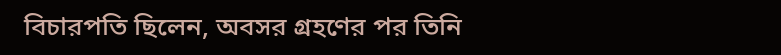বিচারপতি ছিলেন, অবসর গ্রহণের পর তিনি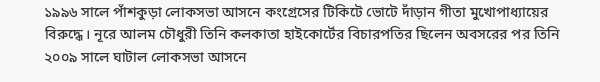১৯৯৬ সালে পাঁশকুড়া লোকসভা আসনে কংগ্রেসের টিকিটে ভোটে দাঁড়ান গীতা মুখোপাধ্যায়ের বিরুদ্ধে। নূরে আলম চৌধুরী তিনি কলকাতা হাইকোর্টের বিচারপতির ছিলেন অবসরের পর তিনি ২০০৯ সালে ঘাটাল লোকসভা আসনে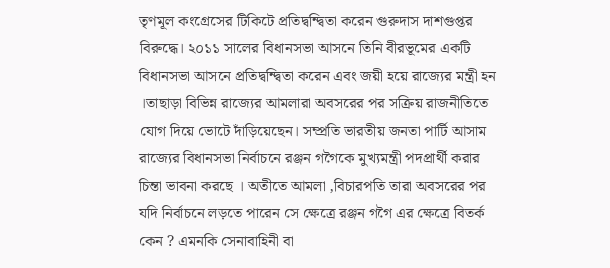তৃণমূল কংগ্রেসের টিকিটে প্রতিদ্বন্দ্বিতা করেন গুরুদাস দাশগুপ্তর বিরুদ্ধে। ২০১১ সালের বিধানসভা আসনে তিনি বীরভূমের একটি বিধানসভা আসনে প্রতিদ্বন্দ্বিতা করেন এবং জয়ী হয়ে রাজ্যের মন্ত্রী হন ।তাছাড়া বিভিন্ন রাজ্যের আমলারা অবসরের পর সক্রিয় রাজনীতিতে যোগ দিয়ে ভোটে দাঁড়িয়েছেন। সম্প্রতি ভারতীয় জনতা পার্টি আসাম রাজ্যের বিধানসভা নির্বাচনে রঞ্জন গগৈকে মুখ্যমন্ত্রী পদপ্রার্থী করার চিন্তা ভাবনা করছে । অতীতে আমলা ,বিচারপতি তারা অবসরের পর যদি নির্বাচনে লড়তে পারেন সে ক্ষেত্রে রঞ্জন গগৈ এর ক্ষেত্রে বিতর্ক কেন ? এমনকি সেনাবাহিনী বা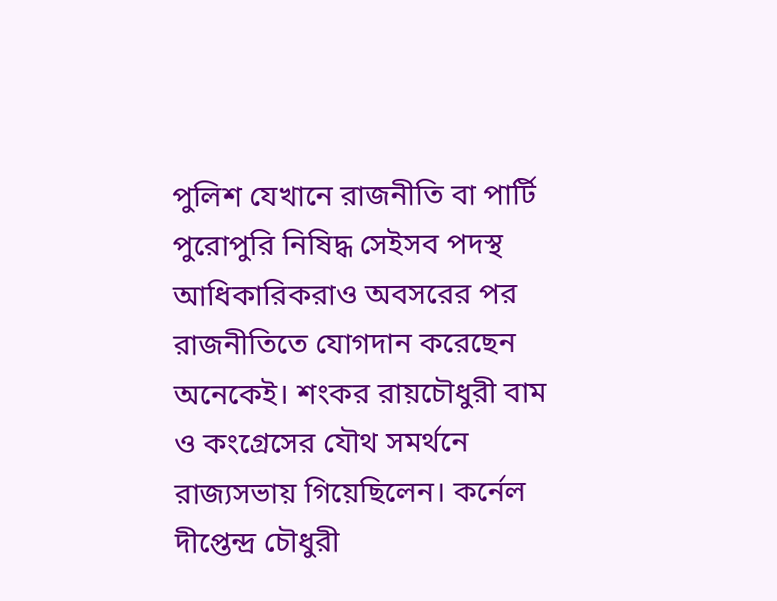পুলিশ যেখানে রাজনীতি বা পার্টি পুরোপুরি নিষিদ্ধ সেইসব পদস্থ আধিকারিকরাও অবসরের পর রাজনীতিতে যোগদান করেছেন অনেকেই। শংকর রায়চৌধুরী বাম ও কংগ্রেসের যৌথ সমর্থনে রাজ্যসভায় গিয়েছিলেন। কর্নেল দীপ্তেন্দ্র চৌধুরী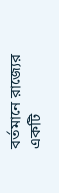বর্তমানে রাজ্যের একটি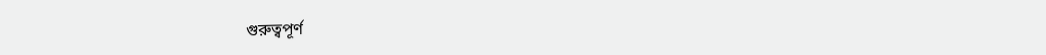গুরুত্বপূর্ণ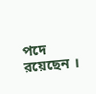পদে রয়েছেন ।